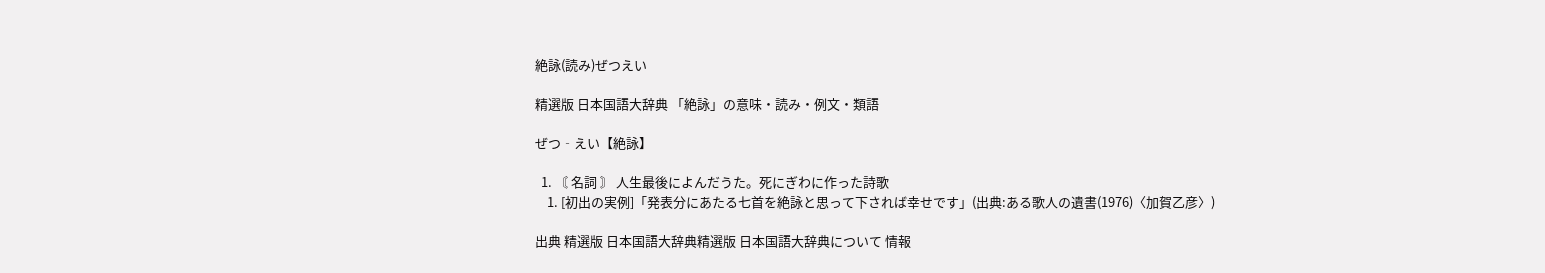絶詠(読み)ぜつえい

精選版 日本国語大辞典 「絶詠」の意味・読み・例文・類語

ぜつ‐えい【絶詠】

  1. 〘 名詞 〙 人生最後によんだうた。死にぎわに作った詩歌
    1. [初出の実例]「発表分にあたる七首を絶詠と思って下されば幸せです」(出典:ある歌人の遺書(1976)〈加賀乙彦〉)

出典 精選版 日本国語大辞典精選版 日本国語大辞典について 情報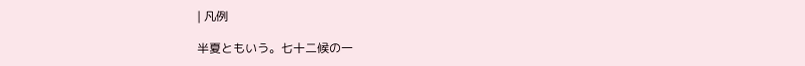| 凡例

半夏ともいう。七十二候の一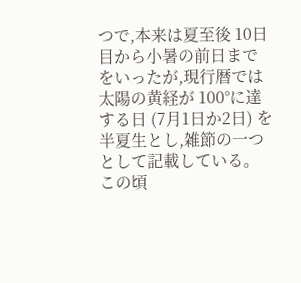つで,本来は夏至後 10日目から小暑の前日までをいったが,現行暦では太陽の黄経が 100°に達する日 (7月1日か2日) を半夏生とし,雑節の一つとして記載している。この頃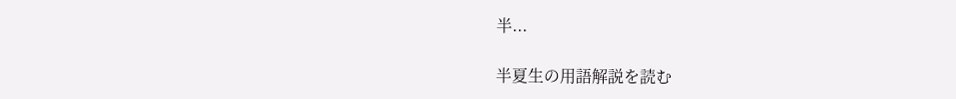半...

半夏生の用語解説を読む